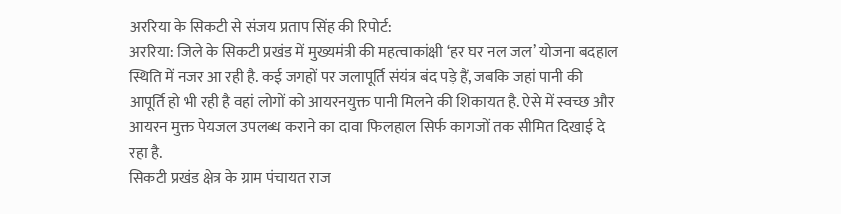अररिया के सिकटी से संजय प्रताप सिंह की रिपोर्ट:
अररिया: जिले के सिकटी प्रखंड में मुख्यमंत्री की महत्वाकांक्षी ‘हर घर नल जल’ योजना बदहाल स्थिति में नजर आ रही है. कई जगहों पर जलापूर्ति संयंत्र बंद पड़े हैं, जबकि जहां पानी की आपूर्ति हो भी रही है वहां लोगों को आयरनयुक्त पानी मिलने की शिकायत है. ऐसे में स्वच्छ और आयरन मुक्त पेयजल उपलब्ध कराने का दावा फिलहाल सिर्फ कागजों तक सीमित दिखाई दे रहा है.
सिकटी प्रखंड क्षेत्र के ग्राम पंचायत राज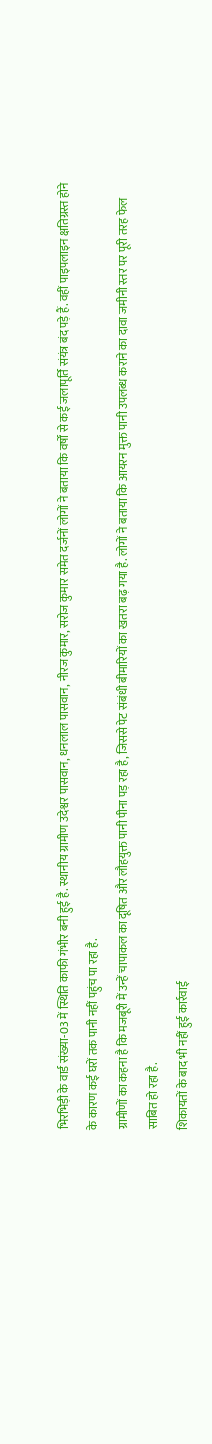भिरभिड़ी के वार्ड संख्या-03 में स्थिति काफी गंभीर बनी हुई है. स्थानीय ग्रामीण उदेश्वर पासवान, धनलाल पासवान, नीरज कुमार, सरोज कुमार समेत दर्जनों लोगों ने बताया कि वर्षों से कई जलापूर्ति संयंत्र बंद पड़े हैं. वहीं पाइपलाइन क्षतिग्रस्त होने के कारण कई घरों तक पानी नहीं पहुंच पा रहा है.
ग्रामीणों का कहना है कि मजबूरी में उन्हें चापाकल का दूषित और लौहयुक्त पानी पीना पड़ रहा है, जिससे पेट संबंधी बीमारियों का खतरा बढ़ गया है. लोगों ने बताया कि आयरन मुक्त पानी उपलब्ध कराने का दावा जमीनी स्तर पर पूरी तरह फेल साबित हो रहा है.
शिकायतों के बाद भी नहीं हुई कार्रवाई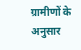ग्रामीणों के अनुसार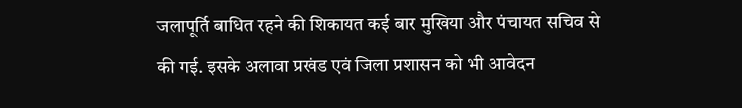जलापूर्ति बाधित रहने की शिकायत कई बार मुखिया और पंचायत सचिव से की गई. इसके अलावा प्रखंड एवं जिला प्रशासन को भी आवेदन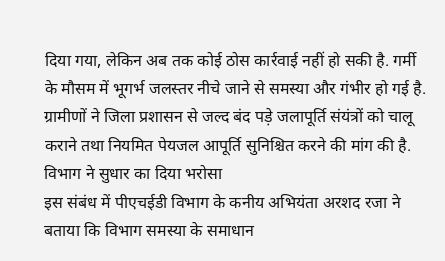दिया गया, लेकिन अब तक कोई ठोस कार्रवाई नहीं हो सकी है. गर्मी के मौसम में भूगर्भ जलस्तर नीचे जाने से समस्या और गंभीर हो गई है.
ग्रामीणों ने जिला प्रशासन से जल्द बंद पड़े जलापूर्ति संयंत्रों को चालू कराने तथा नियमित पेयजल आपूर्ति सुनिश्चित करने की मांग की है.
विभाग ने सुधार का दिया भरोसा
इस संबंध में पीएचईडी विभाग के कनीय अभियंता अरशद रजा ने बताया कि विभाग समस्या के समाधान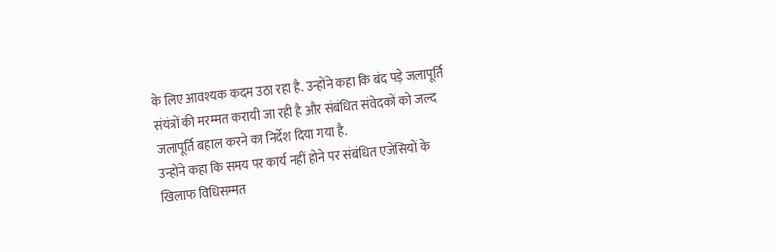के लिए आवश्यक कदम उठा रहा है. उन्होंने कहा कि बंद पड़े जलापूर्ति संयंत्रों की मरम्मत करायी जा रही है और संबंधित संवेदकों को जल्द जलापूर्ति बहाल करने का निर्देश दिया गया है.
उन्होंने कहा कि समय पर कार्य नहीं होने पर संबंधित एजेंसियों के खिलाफ विधिसम्मत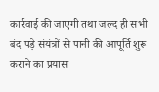कार्रवाई की जाएगी तथा जल्द ही सभी बंद पड़े संयंत्रों से पानी की आपूर्ति शुरू कराने का प्रयास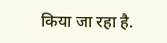किया जा रहा है.